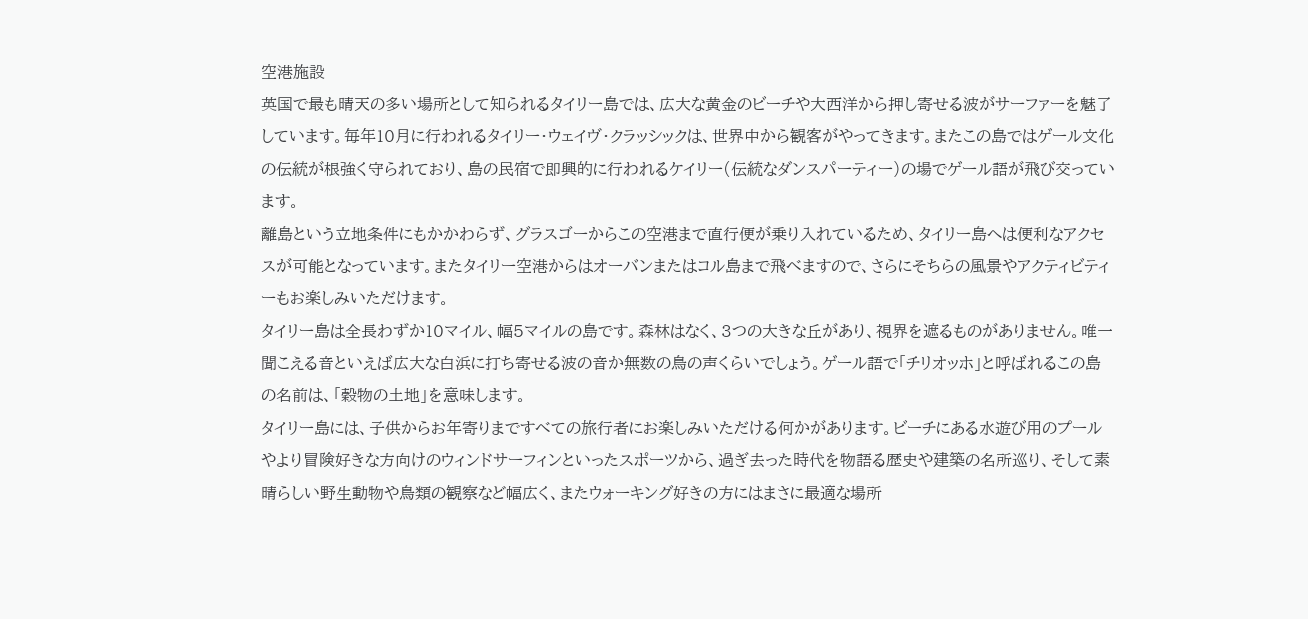空港施設
英国で最も晴天の多い場所として知られるタイリー島では、広大な黄金のビーチや大西洋から押し寄せる波がサーファーを魅了しています。毎年10月に行われるタイリー・ウェイヴ・クラッシックは、世界中から観客がやってきます。またこの島ではゲール文化の伝統が根強く守られており、島の民宿で即興的に行われるケイリー(伝統なダンスパーティー)の場でゲール語が飛び交っています。
離島という立地条件にもかかわらず、グラスゴーからこの空港まで直行便が乗り入れているため、タイリー島へは便利なアクセスが可能となっています。またタイリー空港からはオーバンまたはコル島まで飛べますので、さらにそちらの風景やアクティビティーもお楽しみいただけます。
タイリー島は全長わずか10マイル、幅5マイルの島です。森林はなく、3つの大きな丘があり、視界を遮るものがありません。唯一聞こえる音といえば広大な白浜に打ち寄せる波の音か無数の鳥の声くらいでしょう。ゲール語で「チリオッホ」と呼ばれるこの島の名前は、「穀物の土地」を意味します。
タイリー島には、子供からお年寄りまですべての旅行者にお楽しみいただける何かがあります。ビーチにある水遊び用のプールやより冒険好きな方向けのウィンドサーフィンといったスポーツから、過ぎ去った時代を物語る歴史や建築の名所巡り、そして素晴らしい野生動物や鳥類の観察など幅広く、またウォーキング好きの方にはまさに最適な場所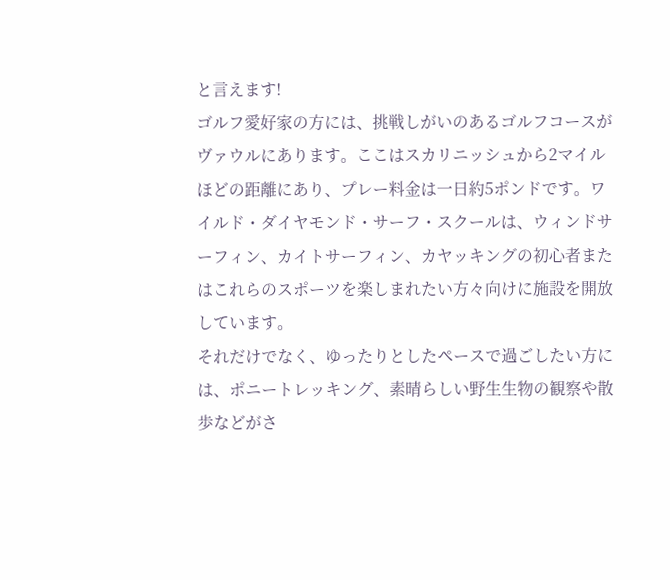と言えます!
ゴルフ愛好家の方には、挑戦しがいのあるゴルフコースがヴァウルにあります。ここはスカリニッシュから2マイルほどの距離にあり、プレー料金は一日約5ポンドです。ワイルド・ダイヤモンド・サーフ・スクールは、ウィンドサーフィン、カイトサーフィン、カヤッキングの初心者またはこれらのスポーツを楽しまれたい方々向けに施設を開放しています。
それだけでなく、ゆったりとしたペースで過ごしたい方には、ポニートレッキング、素晴らしい野生生物の観察や散歩などがさ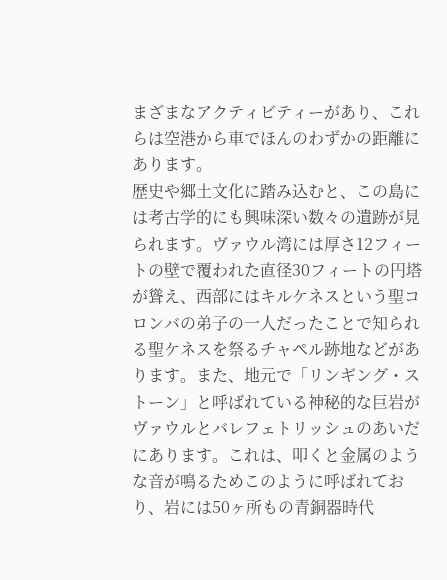まざまなアクティビティーがあり、これらは空港から車でほんのわずかの距離にあります。
歴史や郷土文化に踏み込むと、この島には考古学的にも興味深い数々の遺跡が見られます。ヴァウル湾には厚さ12フィートの壁で覆われた直径30フィートの円塔が聳え、西部にはキルケネスという聖コロンバの弟子の一人だったことで知られる聖ケネスを祭るチャペル跡地などがあります。また、地元で「リンギング・ストーン」と呼ばれている神秘的な巨岩がヴァウルとバレフェトリッシュのあいだにあります。これは、叩くと金属のような音が鳴るためこのように呼ばれており、岩には50ヶ所もの青銅器時代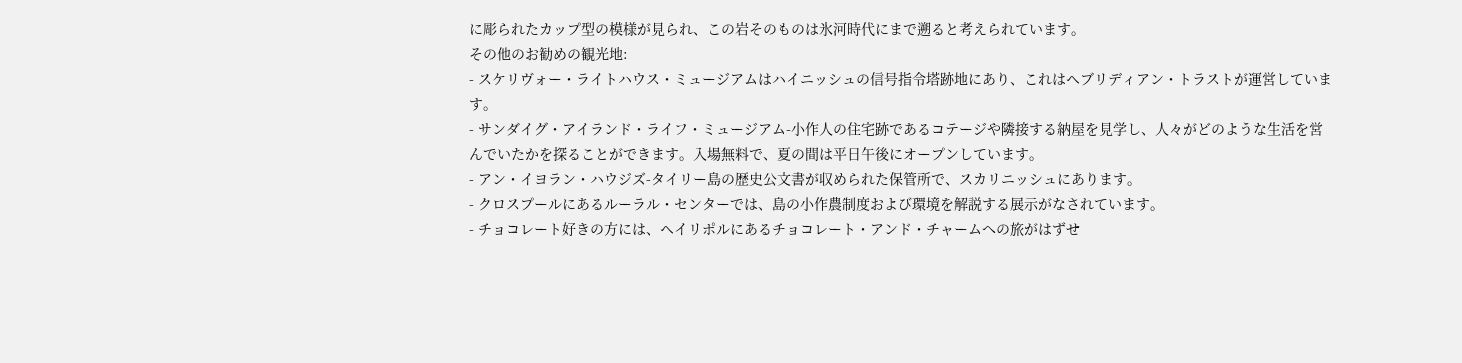に彫られたカップ型の模様が見られ、この岩そのものは氷河時代にまで遡ると考えられています。
その他のお勧めの観光地:
- スケリヴォー・ライトハウス・ミュージアムはハイニッシュの信号指令塔跡地にあり、これはヘブリディアン・トラストが運営しています。
- サンダイグ・アイランド・ライフ・ミュージアム-小作人の住宅跡であるコテージや隣接する納屋を見学し、人々がどのような生活を営んでいたかを探ることができます。入場無料で、夏の間は平日午後にオープンしています。
- アン・イヨラン・ハウジズ-タイリー島の歴史公文書が収められた保管所で、スカリニッシュにあります。
- クロスプールにあるルーラル・センターでは、島の小作農制度および環境を解説する展示がなされています。
- チョコレート好きの方には、ヘイリポルにあるチョコレート・アンド・チャームへの旅がはずせ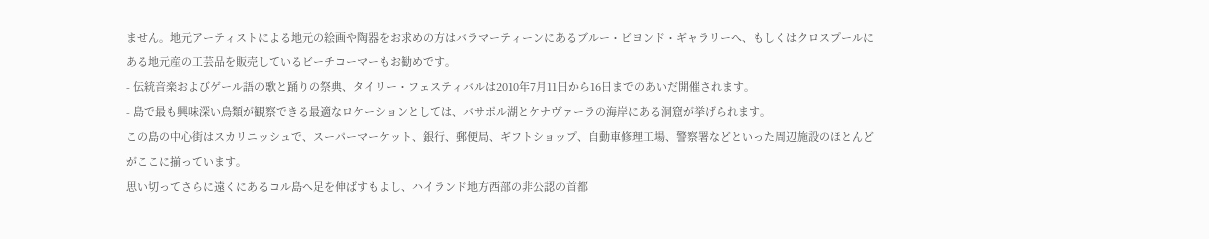ません。地元アーティストによる地元の絵画や陶器をお求めの方はバラマーティーンにあるブルー・ビヨンド・ギャラリーへ、もしくはクロスプールにある地元産の工芸品を販売しているビーチコーマーもお勧めです。
- 伝統音楽およびゲール語の歌と踊りの祭典、タイリー・フェスティバルは2010年7月11日から16日までのあいだ開催されます。
- 島で最も興味深い鳥類が観察できる最適なロケーションとしては、バサポル湖とケナヴァーラの海岸にある洞窟が挙げられます。
この島の中心街はスカリニッシュで、スーパーマーケット、銀行、郵便局、ギフトショップ、自動車修理工場、警察署などといった周辺施設のほとんどがここに揃っています。
思い切ってさらに遠くにあるコル島へ足を伸ばすもよし、ハイランド地方西部の非公認の首都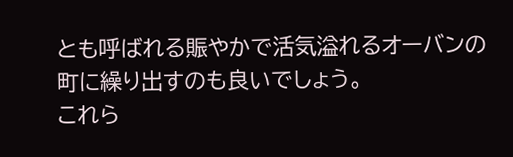とも呼ばれる賑やかで活気溢れるオーバンの町に繰り出すのも良いでしょう。
これら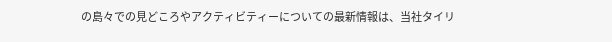の島々での見どころやアクティビティーについての最新情報は、当社タイリ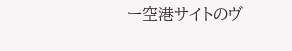ー空港サイトのヴ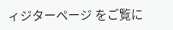ィジターページ をご覧に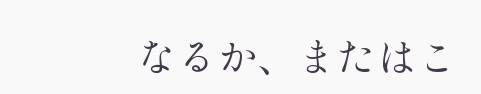なるか、またはこ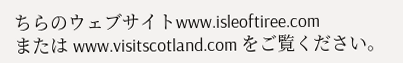ちらのウェブサイトwww.isleoftiree.com
または www.visitscotland.com をご覧ください。